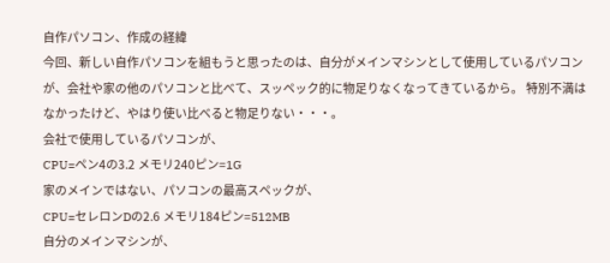自作パソコン、作成の経緯
今回、新しい自作パソコンを組もうと思ったのは、自分がメインマシンとして使用しているパソコンが、会社や家の他のパソコンと比べて、スッペック的に物足りなくなってきているから。 特別不満はなかったけど、やはり使い比べると物足りない・・・。
会社で使用しているパソコンが、
CPU=ペン4の3.2 メモリ240ピン=1G
家のメインではない、パソコンの最高スペックが、
CPU=セレロンDの2.6 メモリ184ピン=512MB
自分のメインマシンが、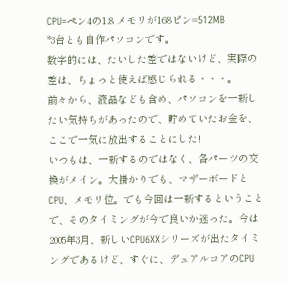CPU=ペン4の1.8 メモリが168ピン=512MB
*3台とも自作パソコンです。
数字的には、たいした差ではないけど、実際の差は、ちょっと使えば感じられる・・・。
前々から、液晶なども含め、パソコンを一新したい気持ちがあったので、貯めていたお金を、ここで一気に放出することにした!
いつもは、一新するのではなく、各パーツの交換がメイン。大掛かりでも、マザーボードとCPU、メモリ位。でも今回は一新するということで、そのタイミングが今で良いか迷った。今は2005年3月、新しいCPU6XXシリーズが出たタイミングであるけど、すぐに、デュアルコアのCPU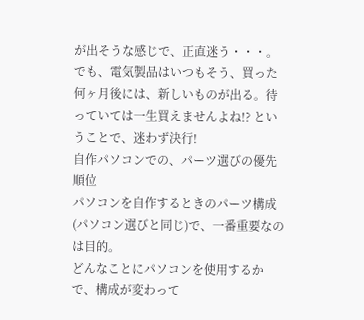が出そうな感じで、正直迷う・・・。
でも、電気製品はいつもそう、買った何ヶ月後には、新しいものが出る。待っていては一生買えませんよね!? ということで、迷わず決行!
自作パソコンでの、パーツ選びの優先順位
パソコンを自作するときのパーツ構成(パソコン選びと同じ)で、一番重要なのは目的。
どんなことにパソコンを使用するかで、構成が変わって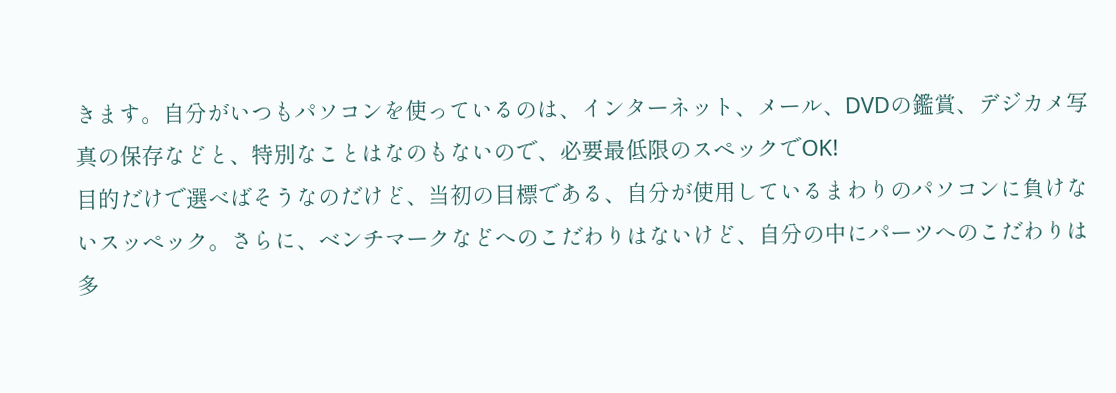きます。自分がいつもパソコンを使っているのは、インターネット、メール、DVDの鑑賞、デジカメ写真の保存などと、特別なことはなのもないので、必要最低限のスペックでOK!
目的だけで選べばそうなのだけど、当初の目標である、自分が使用しているまわりのパソコンに負けないスッペック。さらに、ベンチマークなどへのこだわりはないけど、自分の中にパーツへのこだわりは多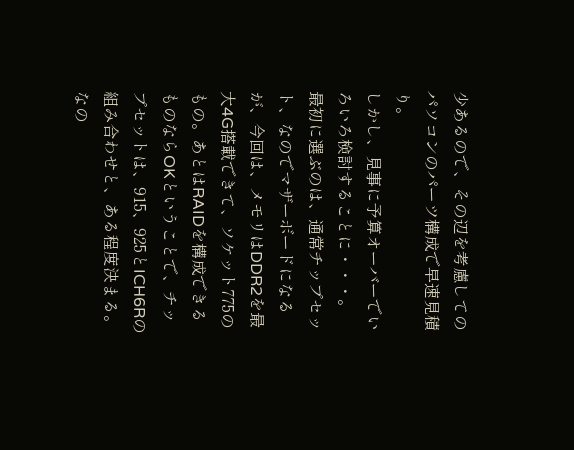少あるので、その辺を考慮してのパソコンのパーツ構成で早速見積り。
しかし、見事に予算オーバーでいろいろ検討することに・・・。
最初に選ぶのは、通常チップセット、なのでマザーボードになるが、今回は、メモリはDDR2を最大4G搭載できて、ソケット775のもの。あとはRAIDを構成できるものならOKということで、チップセットは、915、925とICH6Rの組み合わせと、ある程度決まる。なの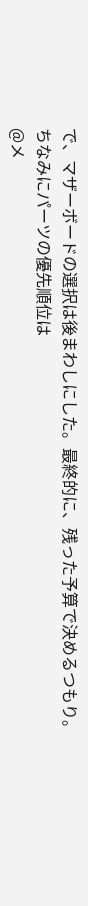で、マザーボードの選択は後まわしにした。最終的に、残った予算で決めるつもり。
ちなみにパーツの優先順位は
@メ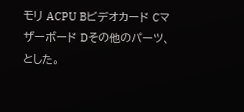モリ ACPU Bビデオカード Cマザーボード Dその他のパーツ、とした。